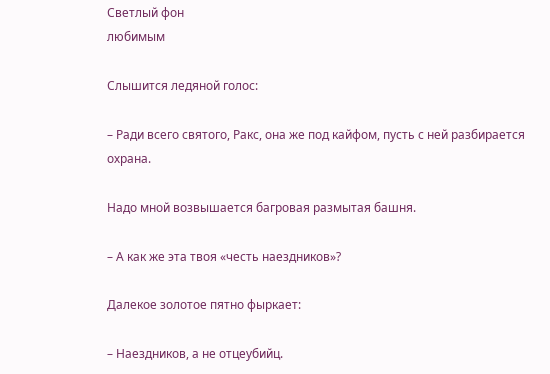Светлый фон
любимым

Слышится ледяной голос:

– Ради всего святого, Ракс, она же под кайфом, пусть с ней разбирается охрана.

Надо мной возвышается багровая размытая башня.

– А как же эта твоя «честь наездников»?

Далекое золотое пятно фыркает:

– Наездников, а не отцеубийц.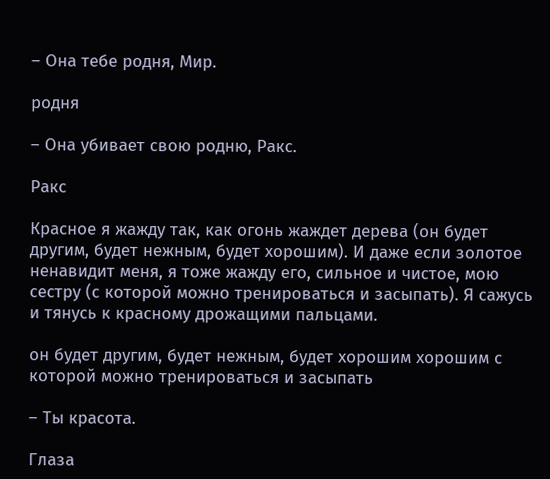– Она тебе родня, Мир.

родня

– Она убивает свою родню, Ракс.

Ракс

Красное я жажду так, как огонь жаждет дерева (он будет другим, будет нежным, будет хорошим). И даже если золотое ненавидит меня, я тоже жажду его, сильное и чистое, мою сестру (с которой можно тренироваться и засыпать). Я сажусь и тянусь к красному дрожащими пальцами.

он будет другим, будет нежным, будет хорошим хорошим с которой можно тренироваться и засыпать

– Ты красота.

Глаза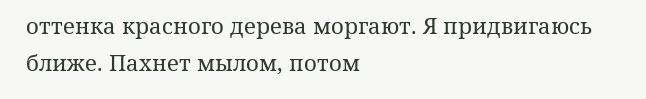оттенка красного дерева моргают. Я придвигаюсь ближе. Пахнет мылом, потом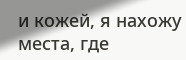и кожей, я нахожу места, где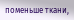поменьше ткани,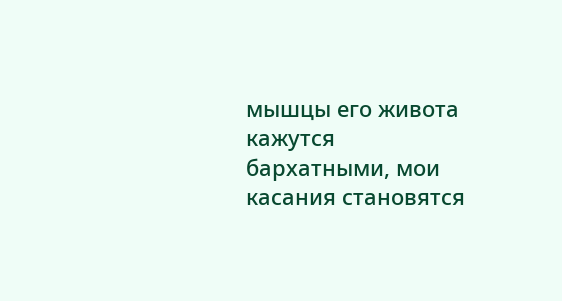мышцы его живота кажутся бархатными, мои касания становятся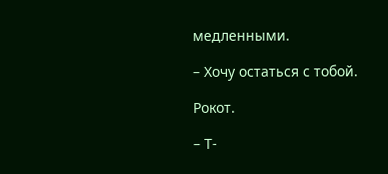медленными.

– Хочу остаться с тобой.

Рокот.

– Т-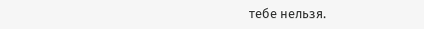тебе нельзя.